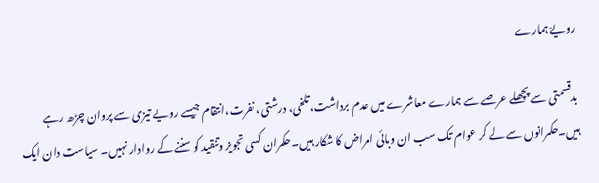رویےّ ہمارے

بدقسمتی سے پچھلے عرصے سے ہمارے معاشرے میں عدم برداشت،تلخی، درشتی، نفرت،انتقام جیسے رویے تیزی سے پروان چڑھ رہے ہیں۔حکمرانوں سے لے کر عوام تک سب ان وبائی امراض کا شکار ہیں۔حکمران کسی تجویز وتنقید کو سننے کے روادار نہیں۔ سیاست دان ایک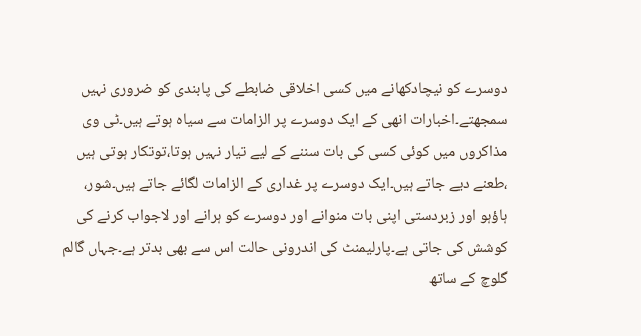دوسرے کو نیچادکھانے میں کسی اخلاقی ضابطے کی پابندی کو ضروری نہیں سمجھتے۔اخبارات انھی کے ایک دوسرے پر الزامات سے سیاہ ہوتے ہیں۔ٹی وی مذاکروں میں کوئی کسی کی بات سننے کے لیے تیار نہیں ہوتا،توتکار ہوتی ہیں ،طعنے دیے جاتے ہیں۔ایک دوسرے پر غداری کے الزامات لگائے جاتے ہیں۔شور، ہاؤہو اور زبردستی اپنی بات منوانے اور دوسرے کو ہرانے اور لاجواب کرنے کی کوشش کی جاتی ہے۔پارلیمنٹ کی اندرونی حالت اس سے بھی بدتر ہے۔جہاں گالم گلوچ کے ساتھ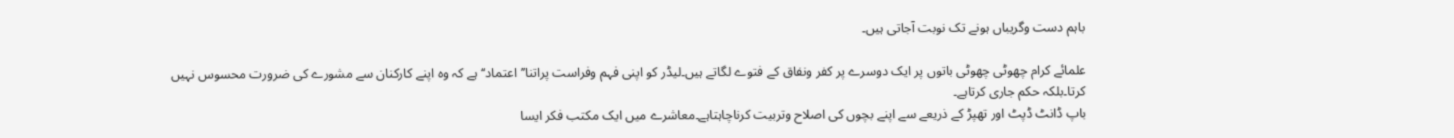باہم دست وگریباں ہونے تک نوبت آجاتی ہیں۔

علمائے کرام چھوٹی چھوٹی باتوں پر ایک دوسرے پر کفر ونفاق کے فتوے لگاتے ہیں۔لیڈر کو اپنی فہم وفراست پراتنا’’اعتماد‘‘ ہے کہ وہ اپنے کارکنان سے مشورے کی ضرورت محسوس نہیں کرتا۔بلکہ حکم جاری کرتاہے۔
باپ ڈانٹ ڈپٹ اور تھپڑ کے ذریعے سے اپنے بچوں کی اصلاح وتربیت کرناچاہتاہے۔معاشرے میں ایک مکتب فکر ایسا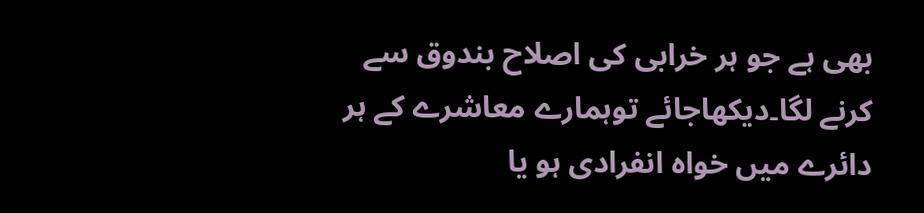بھی ہے جو ہر خرابی کی اصلاح بندوق سے کرنے لگا۔دیکھاجائے توہمارے معاشرے کے ہر دائرے میں خواہ انفرادی ہو یا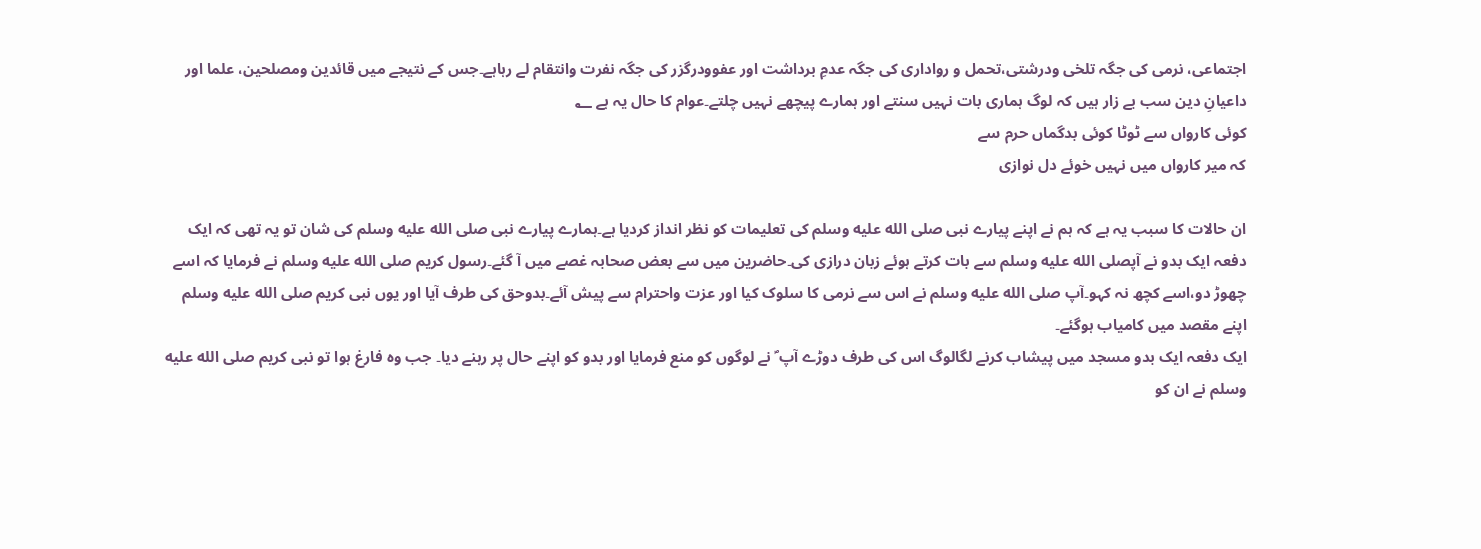اجتماعی، نرمی کی جگہ تلخی ودرشتی،تحمل و رواداری کی جگہ عدمِ برداشت اور عفوودرگزر کی جگہ نفرت وانتقام لے رہاہے۔جس کے نتیجے میں قائدین ومصلحین، علما اور داعیانِ دین سب بے زار ہیں کہ لوگ ہماری بات نہیں سنتے اور ہمارے پیچھے نہیں چلتے۔عوام کا حال یہ ہے ؂
کوئی کارواں سے ٹوٹا کوئی بدگماں حرم سے
کہ میر کارواں میں نہیں خوئے دل نوازی

ان حالات کا سبب یہ ہے کہ ہم نے اپنے پیارے نبی صلى الله عليه وسلم کی تعلیمات کو نظر انداز کردیا ہے۔ہمارے پیارے نبی صلى الله عليه وسلم کی شان تو یہ تھی کہ ایک دفعہ ایک بدو نے آپصلى الله عليه وسلم سے بات کرتے ہوئے زبان درازی کی۔حاضرین میں سے بعض صحابہ غصے میں آ گئے۔رسول کریم صلى الله عليه وسلم نے فرمایا کہ اسے چھوڑ دو،اسے کچھ نہ کہو۔آپ صلى الله عليه وسلم نے اس سے نرمی کا سلوک کیا اور عزت واحترام سے پیش آئے۔بدوحق کی طرف آیا اور یوں نبی کریم صلى الله عليه وسلم اپنے مقصد میں کامیاب ہوگئے۔
ایک دفعہ ایک بدو مسجد میں پیشاب کرنے لگالوگ اس کی طرف دوڑے آپ ؐ نے لوگوں کو منع فرمایا اور بدو کو اپنے حال پر رہنے دیا۔ جب وہ فارغ ہوا تو نبی کریم صلى الله عليه وسلم نے ان کو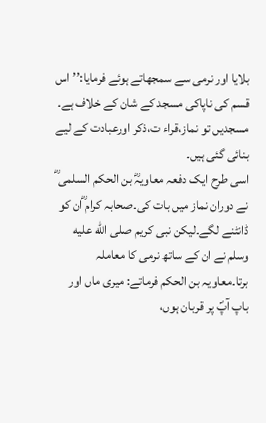بلایا اور نرمی سے سمجھاتے ہوئے فرمایا:’’اس قسم کی ناپاکی مسجد کے شان کے خلاف ہے۔ مسجدیں تو نماز،قراء ت،ذکر اورعبادت کے لیے بنائی گئی ہیں۔
اسی طرح ایک دفعہ معاویہؓ بن الحکم السلمی ؓ نے دوران نماز میں بات کی۔صحابہ کرام ؓان کو ڈانٹنے لگے۔لیکن نبی کریم صلى الله عليه وسلم نے ان کے ساتھ نرمی کا معاملہ برتا۔معاویہ بن الحکم فرماتے: میری ماں اور باپ آپؐ پر قربان ہوں،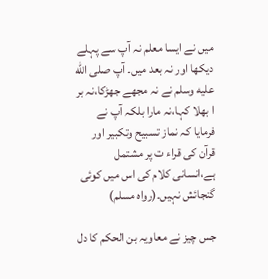میں نے ایسا معلم نہ آپ سے پہلے دیکھا اور نہ بعد میں۔ آپ صلى الله عليه وسلم نے نہ مجھے جھڑکا،نہ بر ا بھلا کہا،نہ مارا بلکہ آپ نے فرمایا کہ نماز تسبیح وتکبیر اور قرآن کی قراء ت پر مشتمل ہے،انسانی کلام کی اس میں کوئی گنجائش نہیں۔(رواہ مسلم)

جس چیز نے معاویہ بن الحکم کا دل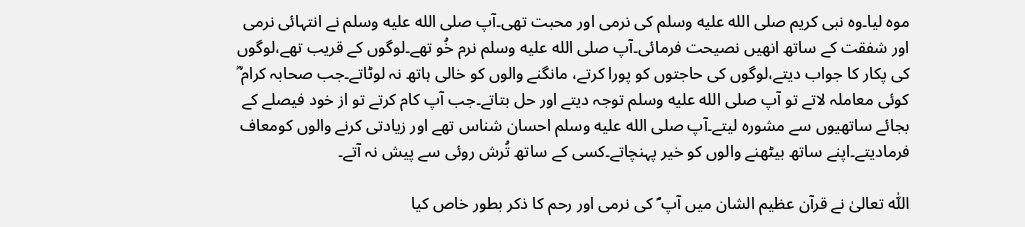موہ لیا۔وہ نبی کریم صلى الله عليه وسلم کی نرمی اور محبت تھی۔آپ صلى الله عليه وسلم نے انتہائی نرمی اور شفقت کے ساتھ انھیں نصیحت فرمائی۔آپ صلى الله عليه وسلم نرم خُو تھے۔لوگوں کے قریب تھے،لوگوں کی پکار کا جواب دیتے،لوگوں کی حاجتوں کو پورا کرتے، مانگنے والوں کو خالی ہاتھ نہ لوٹاتے۔جب صحابہ کرام ؓ کوئی معاملہ لاتے تو آپ صلى الله عليه وسلم توجہ دیتے اور حل بتاتے۔جب آپ کام کرتے تو از خود فیصلے کے بجائے ساتھیوں سے مشورہ لیتے۔آپ صلى الله عليه وسلم احسان شناس تھے اور زیادتی کرنے والوں کومعاف فرمادیتے۔اپنے ساتھ بیٹھنے والوں کو خیر پہنچاتے۔کسی کے ساتھ تُرش روئی سے پیش نہ آتے۔

اللّٰہ تعالیٰ نے قرآن عظیم الشان میں آپ ؐ کی نرمی اور رحم کا ذکر بطور خاص کیا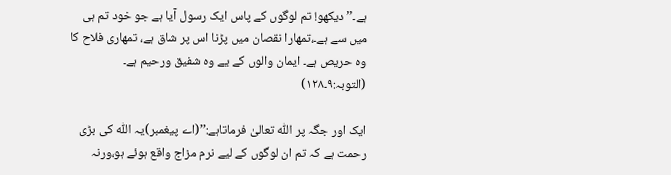ہے۔’’دیکھو! تم لوگوں کے پاس ایک رسول آیا ہے جو خود تم ہی میں سے ہے۔،تمھارا نقصان میں پڑنا اس پر شاق ہے، تمھاری فلاح کا وہ حریص ہے۔ ایمان والوں کے یے وہ شفیق ورحیم ہے۔ (التوبہ:۹۔۱۲۸)

ایک اور جگہ پر اللّٰہ تعالیٰ فرماتاہے:’’(اے پیغمبر)یہ اللّٰہ کی بڑی رحمت ہے کہ تم ان لوگوں کے لیے نرم مزاج واقع ہوئے ہو،ورنہ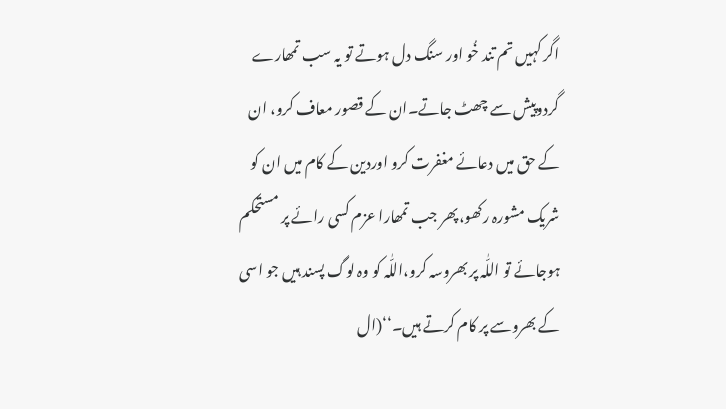اگر کہیں تم تند خُو اور سنگ دل ہوتے تو یہ سب تمھارے گردوپیش سے چھٹ جاتے۔ان کے قصور معاف کرو، ان کے حق میں دعائے مغفرت کرو اوردین کے کام میں ان کو شریک مشورہ رکھو،پھر جب تمھارا عزم کسی رائے پر مستحکم ہوجائے تو اللّٰہ پر بھروسہ کرو،اللّٰہ کو وہ لوگ پسند ہیں جو اسی کے بھروسے پر کام کرتے ہیں۔‘‘(ال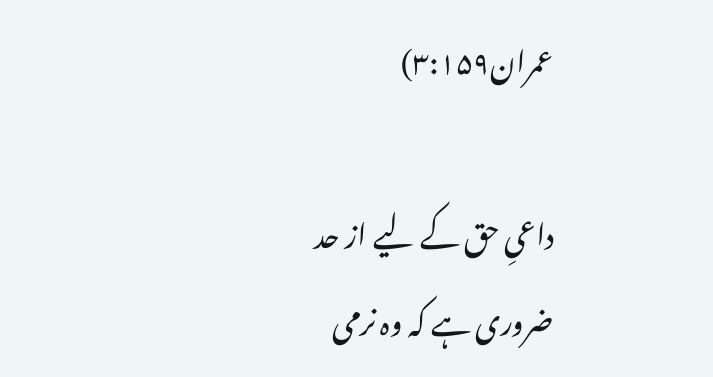عمران۳:۱۵۹)

داعیِ حق کے لیے از حد ضروری ہے کہ وہ نرمی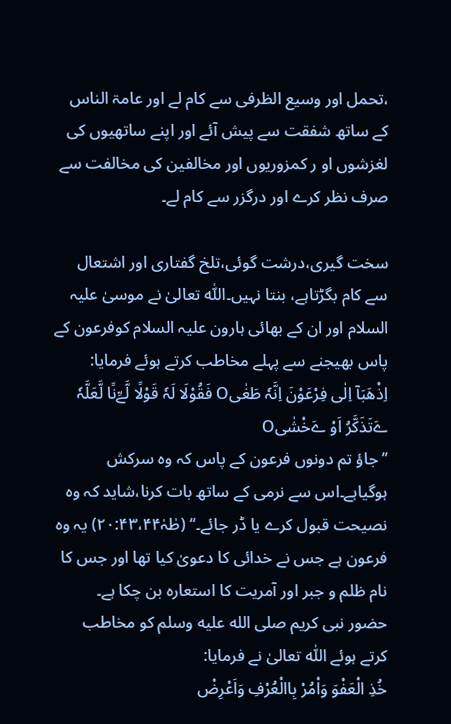،تحمل اور وسیع الظرفی سے کام لے اور عامۃ الناس کے ساتھ شفقت سے پیش آئے اور اپنے ساتھیوں کی لغزشوں او ر کمزوریوں اور مخالفین کی مخالفت سے صرف نظر کرے اور درگزر سے کام لے۔

سخت گیری،درشت گوئی،تلخ گفتاری اور اشتعال سے کام بگڑتاہے، بنتا نہیں۔اللّٰہ تعالیٰ نے موسیٰ علیہ السلام اور ان کے بھائی ہارون علیہ السلام کوفرعون کے پاس بھیجنے سے پہلے مخاطب کرتے ہوئے فرمایا:
اِذْھَبَآ اِلٰی فِرْعَوْنَ اِنَّہٗ طَغٰیO فَقُوْلَا لَہٗ قَوْلًا لَّےِّنًا لَّعَلَّہٗ ےَتَذَکَّرُ اَوْ ےَخْشٰیO
’’جاؤ تم دونوں فرعون کے پاس کہ وہ سرکش ہوگیاہے۔اس سے نرمی کے ساتھ بات کرنا،شاید کہ وہ نصیحت قبول کرے یا ڈر جائے۔‘‘ (طٰہٰ۲۰:۴۳،۴۴) یہ وہ فرعون ہے جس نے خدائی کا دعویٰ کیا تھا اور جس کا نام ظلم و جبر اور آمریت کا استعارہ بن چکا ہے۔
حضور نبی کریم صلى الله عليه وسلم کو مخاطب کرتے ہوئے اللّٰہ تعالیٰ نے فرمایا:
خُذِ الْعَفْوَ وَاْمُرْ بِاالْعُرْفِ وَاَعْرِضْ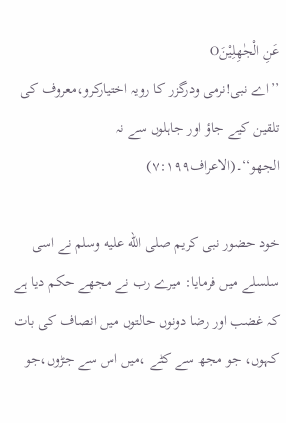عَنِ الْجٰھِلِیْنَO
’’اے نبی!نرمی ودرگزر کا رویہ اختیارکرو،معروف کی تلقین کیے جاؤ اور جاہلوں سے نہ الجھو‘‘۔(الاعراف۷:۱۹۹)

خود حضور نبی کریم صلى الله عليه وسلم نے اسی سلسلے میں فرمایا: میرے رب نے مجھے حکم دیا ہے کہ غضب اور رضا دونوں حالتوں میں انصاف کی بات کہوں، جو مجھ سے کٹے ،میں اس سے جڑوں،جو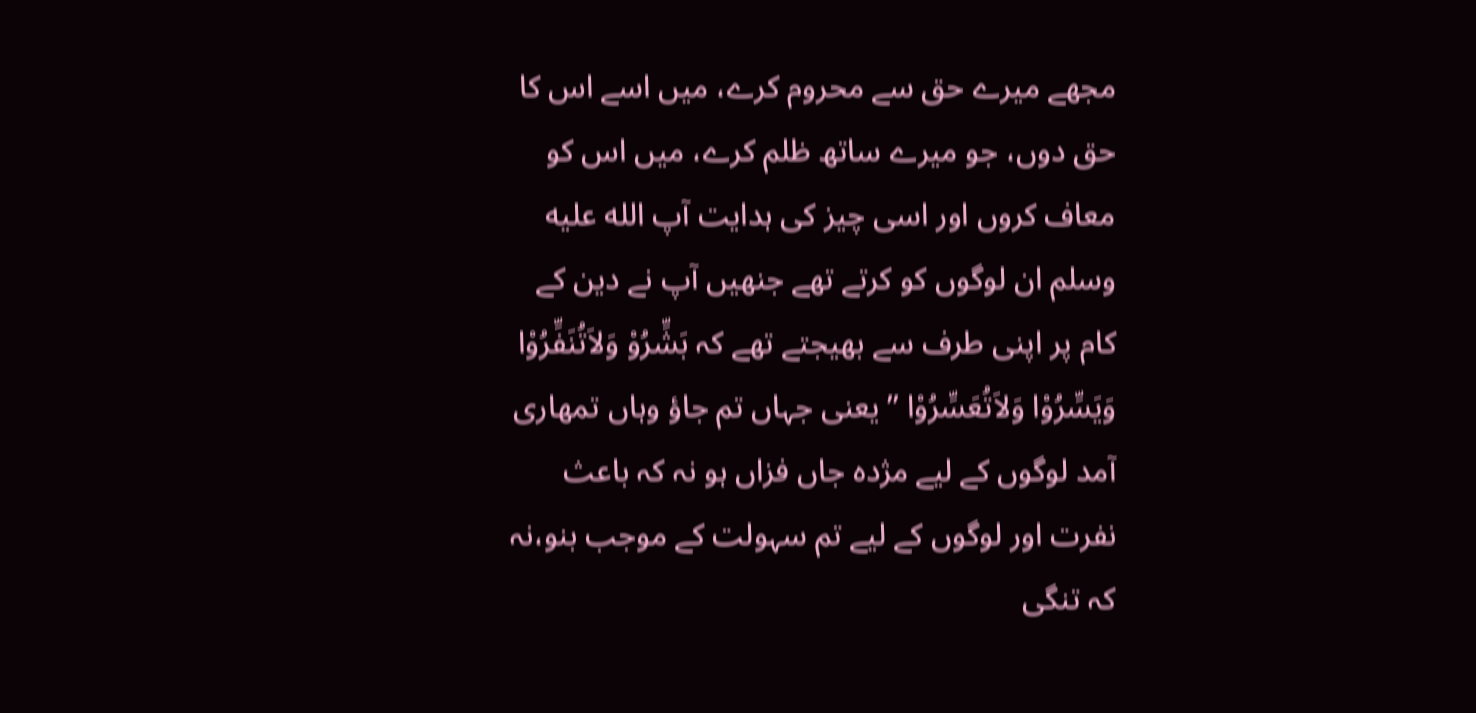مجھے میرے حق سے محروم کرے، میں اسے اس کا حق دوں، جو میرے ساتھ ظلم کرے، میں اس کو معاف کروں اور اسی چیز کی ہدایت آپ الله عليه وسلم ان لوگوں کو کرتے تھے جنھیں آپ نے دین کے کام پر اپنی طرف سے بھیجتے تھے کہ بَشِّرُوْ وَلاَتُنَفِّرُوْا وَیَسِّرُوْا وَلاَتُعَسِّرُوْا ’’یعنی جہاں تم جاؤ وہاں تمھاری آمد لوگوں کے لیے مژدہ جاں فزاں ہو نہ کہ باعث نفرت اور لوگوں کے لیے تم سہولت کے موجب بنو،نہ کہ تنگی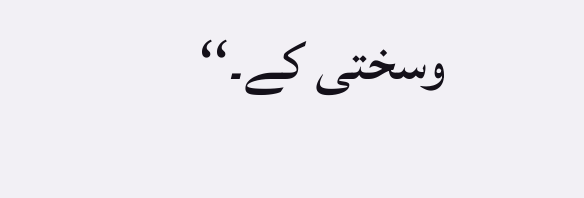وسختی کے۔‘‘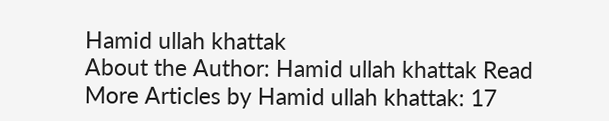Hamid ullah khattak
About the Author: Hamid ullah khattak Read More Articles by Hamid ullah khattak: 17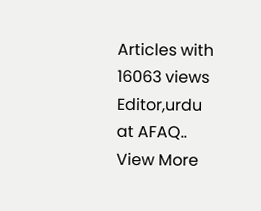Articles with 16063 views Editor,urdu at AFAQ.. View More